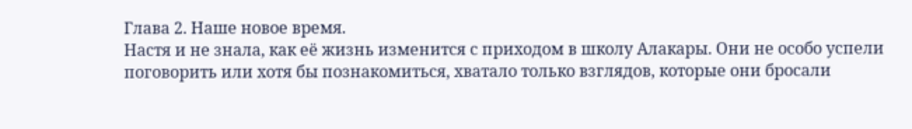Глава 2. Наше новое время.
Настя и не знала, как её жизнь изменится с приходом в школу Алакары. Они не особо успели поговорить или хотя бы познакомиться, хватало только взглядов, которые они бросали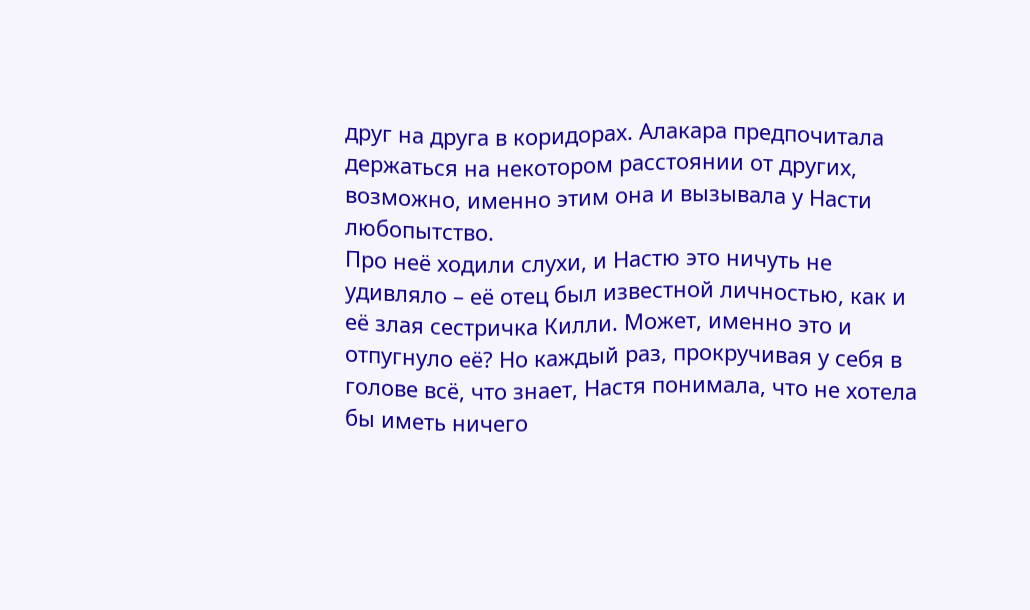друг на друга в коридорах. Алакара предпочитала держаться на некотором расстоянии от других, возможно, именно этим она и вызывала у Насти любопытство.
Про неё ходили слухи, и Настю это ничуть не удивляло – её отец был известной личностью, как и её злая сестричка Килли. Может, именно это и отпугнуло её? Но каждый раз, прокручивая у себя в голове всё, что знает, Настя понимала, что не хотела бы иметь ничего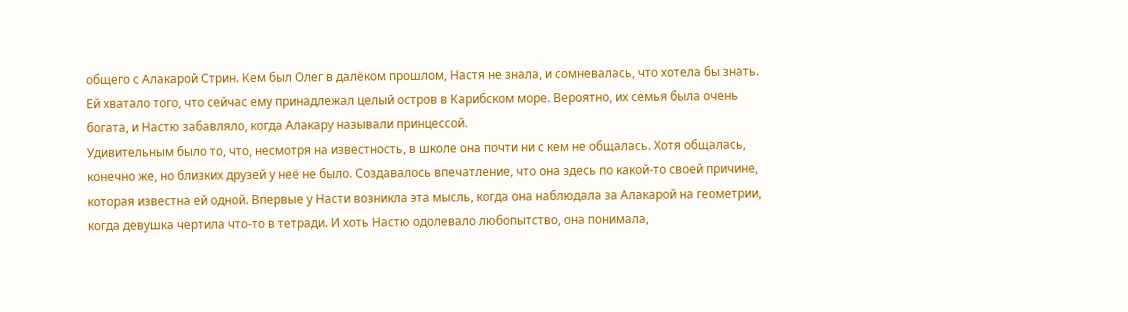общего с Алакарой Стрин. Кем был Олег в далёком прошлом, Настя не знала, и сомневалась, что хотела бы знать. Ей хватало того, что сейчас ему принадлежал целый остров в Карибском море. Вероятно, их семья была очень богата, и Настю забавляло, когда Алакару называли принцессой.
Удивительным было то, что, несмотря на известность, в школе она почти ни с кем не общалась. Хотя общалась, конечно же, но близких друзей у неё не было. Создавалось впечатление, что она здесь по какой-то своей причине, которая известна ей одной. Впервые у Насти возникла эта мысль, когда она наблюдала за Алакарой на геометрии, когда девушка чертила что-то в тетради. И хоть Настю одолевало любопытство, она понимала,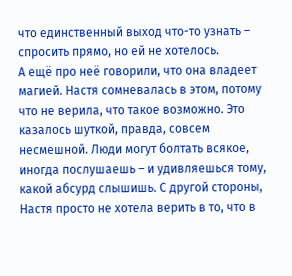что единственный выход что-то узнать – спросить прямо, но ей не хотелось.
А ещё про неё говорили, что она владеет магией. Настя сомневалась в этом, потому что не верила, что такое возможно. Это казалось шуткой, правда, совсем несмешной. Люди могут болтать всякое, иногда послушаешь – и удивляешься тому, какой абсурд слышишь. С другой стороны, Настя просто не хотела верить в то, что в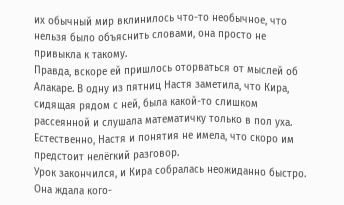их обычный мир вклинилось что-то необычное, что нельзя было объяснить словами, она просто не привыкла к такому.
Правда, вскоре ей пришлось оторваться от мыслей об Алакаре. В одну из пятниц Настя заметила, что Кира, сидящая рядом с ней, была какой-то слишком рассеянной и слушала математичку только в пол уха. Естественно, Настя и понятия не имела, что скоро им предстоит нелёгкий разговор.
Урок закончился, и Кира собралась неожиданно быстро. Она ждала кого-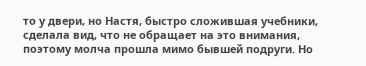то у двери, но Настя, быстро сложившая учебники, сделала вид, что не обращает на это внимания, поэтому молча прошла мимо бывшей подруги. Но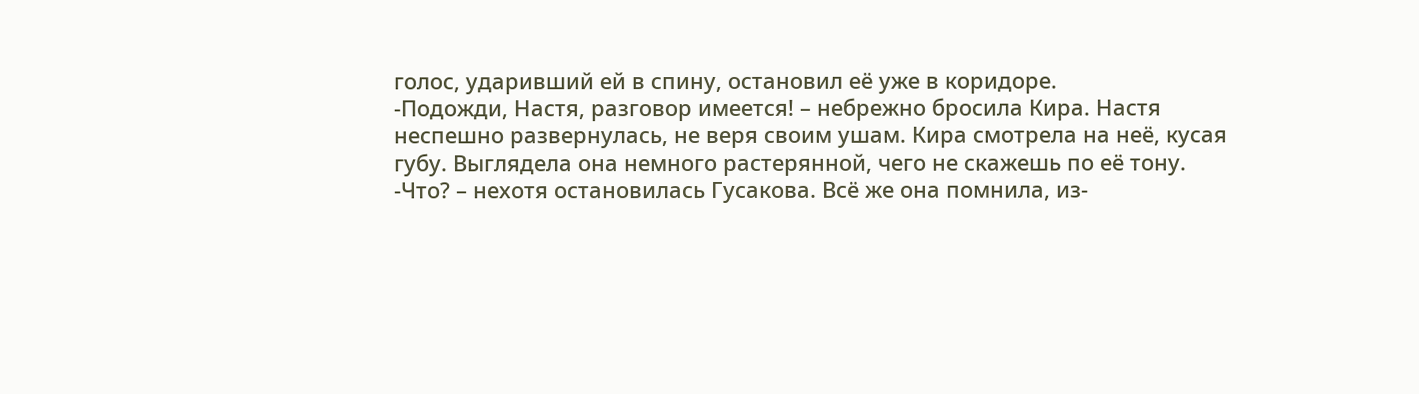голос, ударивший ей в спину, остановил её уже в коридоре.
-Подожди, Настя, разговор имеется! – небрежно бросила Кира. Настя неспешно развернулась, не веря своим ушам. Кира смотрела на неё, кусая губу. Выглядела она немного растерянной, чего не скажешь по её тону.
-Что? – нехотя остановилась Гусакова. Всё же она помнила, из-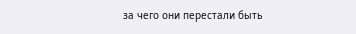за чего они перестали быть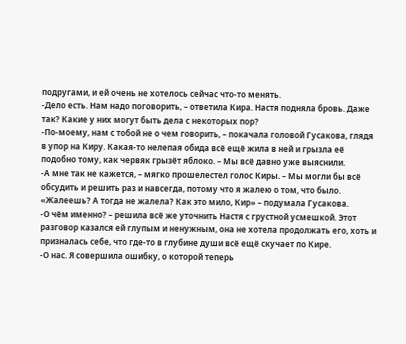подругами, и ей очень не хотелось сейчас что-то менять.
-Дело есть. Нам надо поговорить, – ответила Кира. Настя подняла бровь. Даже так? Какие у них могут быть дела с некоторых пор?
-По-моему, нам с тобой не о чем говорить, – покачала головой Гусакова, глядя в упор на Киру. Какая-то нелепая обида всё ещё жила в ней и грызла её подобно тому, как червяк грызёт яблоко. – Мы всё давно уже выяснили.
-А мне так не кажется, – мягко прошелестел голос Киры. – Мы могли бы всё обсудить и решить раз и навсегда, потому что я жалею о том, что было.
«Жалеешь? А тогда не жалела? Как это мило, Кир» – подумала Гусакова.
-О чём именно? – решила всё же уточнить Настя с грустной усмешкой. Этот разговор казался ей глупым и ненужным, она не хотела продолжать его, хоть и призналась себе, что где-то в глубине души всё ещё скучает по Кире.
-О нас. Я совершила ошибку, о которой теперь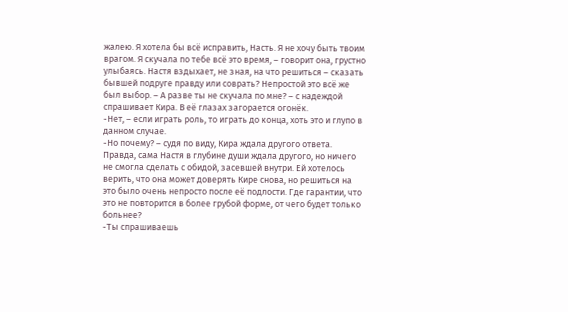жалею. Я хотела бы всё исправить, Насть. Я не хочу быть твоим врагом. Я скучала по тебе всё это время, – говорит она, грустно улыбаясь. Настя вздыхает, не зная, на что решиться – сказать бывшей подруге правду или соврать? Непростой это всё же был выбор. – А разве ты не скучала по мне? – с надеждой спрашивает Кира. В её глазах загорается огонёк.
-Нет, – если играть роль, то играть до конца, хоть это и глупо в данном случае.
-Но почему? – судя по виду, Кира ждала другого ответа. Правда, сама Настя в глубине души ждала другого, но ничего не смогла сделать с обидой, засевшей внутри. Ей хотелось верить, что она может доверять Кире снова, но решиться на это было очень непросто после её подлости. Где гарантии, что это не повторится в более грубой форме, от чего будет только больнее?
-Ты спрашиваешь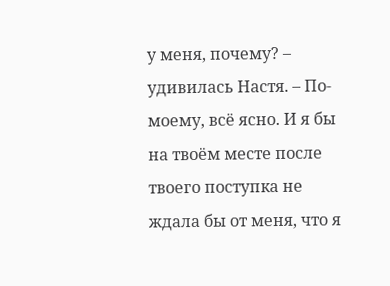у меня, почему? – удивилась Настя. – По-моему, всё ясно. И я бы на твоём месте после твоего поступка не ждала бы от меня, что я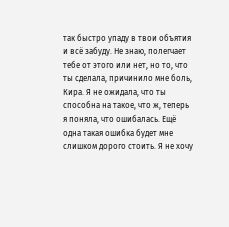так быстро упаду в твои объятия и всё забуду. Не знаю, полегчает тебе от этого или нет, но то, что ты сделала, причинило мне боль, Кира. Я не ожидала, что ты способна на такое, что ж, теперь я поняла, что ошибалась. Ещё одна такая ошибка будет мне слишком дорого стоить. Я не хочу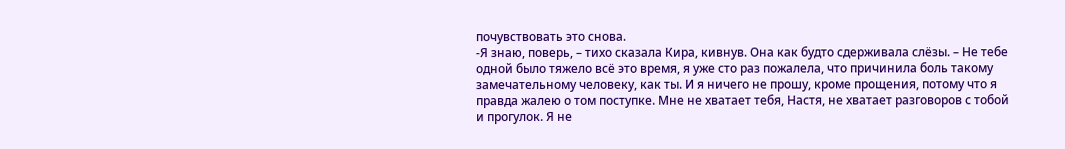почувствовать это снова.
-Я знаю, поверь, – тихо сказала Кира, кивнув. Она как будто сдерживала слёзы. – Не тебе одной было тяжело всё это время, я уже сто раз пожалела, что причинила боль такому замечательному человеку, как ты. И я ничего не прошу, кроме прощения, потому что я правда жалею о том поступке. Мне не хватает тебя, Настя, не хватает разговоров с тобой и прогулок. Я не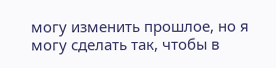могу изменить прошлое, но я могу сделать так, чтобы в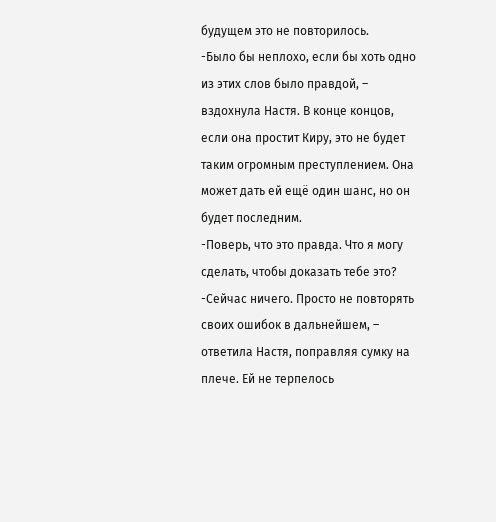будущем это не повторилось.
-Было бы неплохо, если бы хоть одно из этих слов было правдой, – вздохнула Настя. В конце концов, если она простит Киру, это не будет таким огромным преступлением. Она может дать ей ещё один шанс, но он будет последним.
-Поверь, что это правда. Что я могу сделать, чтобы доказать тебе это?
-Сейчас ничего. Просто не повторять своих ошибок в дальнейшем, – ответила Настя, поправляя сумку на плече. Ей не терпелось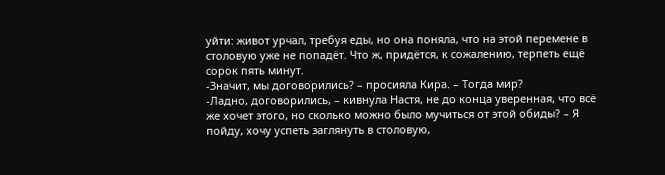уйти: живот урчал, требуя еды, но она поняла, что на этой перемене в столовую уже не попадёт. Что ж, придётся, к сожалению, терпеть ещё сорок пять минут.
-Значит, мы договорились? – просияла Кира. – Тогда мир?
-Ладно, договорились, – кивнула Настя, не до конца уверенная, что всё же хочет этого, но сколько можно было мучиться от этой обиды? – Я пойду, хочу успеть заглянуть в столовую,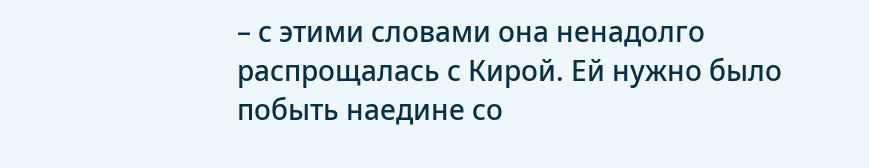– с этими словами она ненадолго распрощалась с Кирой. Ей нужно было побыть наедине со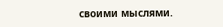своими мыслями.